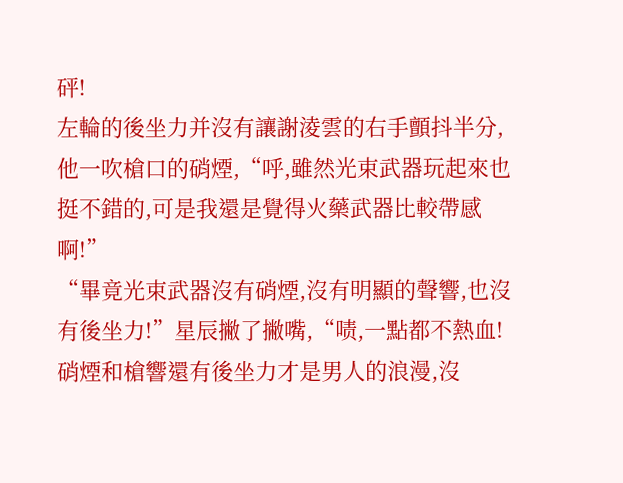砰!
左輪的後坐力并沒有讓謝淩雲的右手顫抖半分,他一吹槍口的硝煙,“呼,雖然光束武器玩起來也挺不錯的,可是我還是覺得火藥武器比較帶感啊!”
“畢竟光束武器沒有硝煙,沒有明顯的聲響,也沒有後坐力!”星辰撇了撇嘴,“啧,一點都不熱血!硝煙和槍響還有後坐力才是男人的浪漫,沒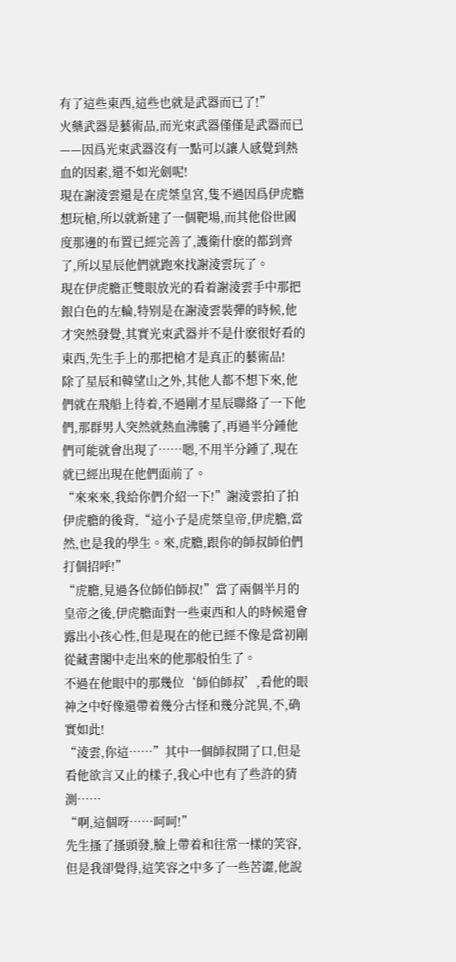有了這些東西,這些也就是武器而已了!”
火藥武器是藝術品,而光束武器僅僅是武器而已——因爲光束武器沒有一點可以讓人感覺到熱血的因素,還不如光劍呢!
現在謝淩雲還是在虎桀皇宮,隻不過因爲伊虎膽想玩槍,所以就新建了一個靶場,而其他俗世國度那邊的布置已經完善了,護衛什麽的都到齊了,所以星辰他們就跑來找謝淩雲玩了。
現在伊虎膽正雙眼放光的看着謝淩雲手中那把銀白色的左輪,特别是在謝淩雲裝彈的時候,他才突然發覺,其實光束武器并不是什麽很好看的東西,先生手上的那把槍才是真正的藝術品!
除了星辰和韓望山之外,其他人都不想下來,他們就在飛船上待着,不過剛才星辰聯絡了一下他們,那群男人突然就熱血沸騰了,再過半分鍾他們可能就會出現了……嗯,不用半分鍾了,現在就已經出現在他們面前了。
“來來來,我給你們介紹一下!”謝淩雲拍了拍伊虎膽的後背,“這小子是虎桀皇帝,伊虎膽,當然,也是我的學生。來,虎膽,跟你的師叔師伯們打個招呼!”
“虎膽,見過各位師伯師叔!”當了兩個半月的皇帝之後,伊虎膽面對一些東西和人的時候還會露出小孩心性,但是現在的他已經不像是當初剛從藏書閣中走出來的他那般怕生了。
不過在他眼中的那幾位‘師伯師叔’,看他的眼神之中好像還帶着幾分古怪和幾分詫異,不,确實如此!
“淩雲,你這……”其中一個師叔開了口,但是看他欲言又止的樣子,我心中也有了些許的猜測……
“啊,這個呀……呵呵!”
先生搔了搔頭發,臉上帶着和往常一樣的笑容,但是我卻覺得,這笑容之中多了一些苦澀,他說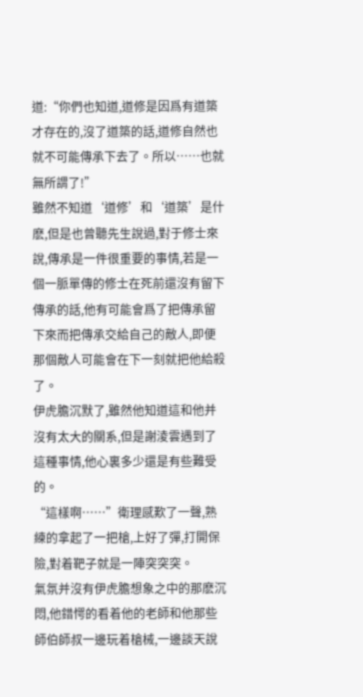道:“你們也知道,道修是因爲有道築才存在的,沒了道築的話,道修自然也就不可能傳承下去了。所以……也就無所謂了!”
雖然不知道‘道修’和‘道築’是什麽,但是也曾聽先生說過,對于修士來說,傳承是一件很重要的事情,若是一個一脈單傳的修士在死前還沒有留下傳承的話,他有可能會爲了把傳承留下來而把傳承交給自己的敵人,即便那個敵人可能會在下一刻就把他給殺了。
伊虎膽沉默了,雖然他知道這和他并沒有太大的關系,但是謝淩雲遇到了這種事情,他心裏多少還是有些難受的。
“這樣啊……”衛理感歎了一聲,熟練的拿起了一把槍,上好了彈,打開保險,對着靶子就是一陣突突突。
氣氛并沒有伊虎膽想象之中的那麽沉悶,他錯愕的看着他的老師和他那些師伯師叔一邊玩着槍械,一邊談天說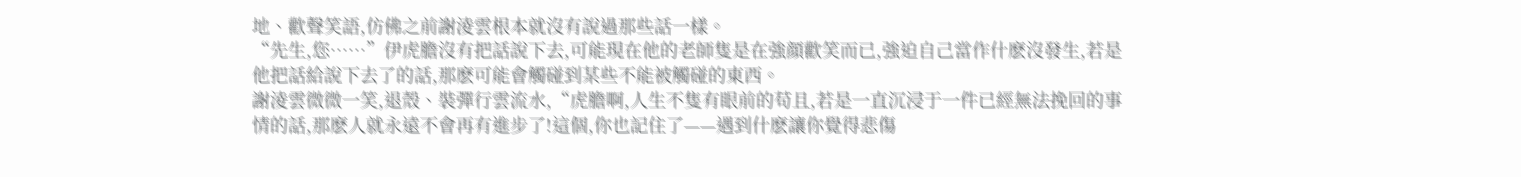地、歡聲笑語,仿佛之前謝淩雲根本就沒有說過那些話一樣。
“先生,您……”伊虎膽沒有把話說下去,可能現在他的老師隻是在強顔歡笑而已,強迫自己當作什麽沒發生,若是他把話給說下去了的話,那麽可能會觸碰到某些不能被觸碰的東西。
謝淩雲微微一笑,退殼、裝彈行雲流水,“虎膽啊,人生不隻有眼前的苟且,若是一直沉浸于一件已經無法挽回的事情的話,那麽人就永遠不會再有進步了!這個,你也記住了——遇到什麽讓你覺得悲傷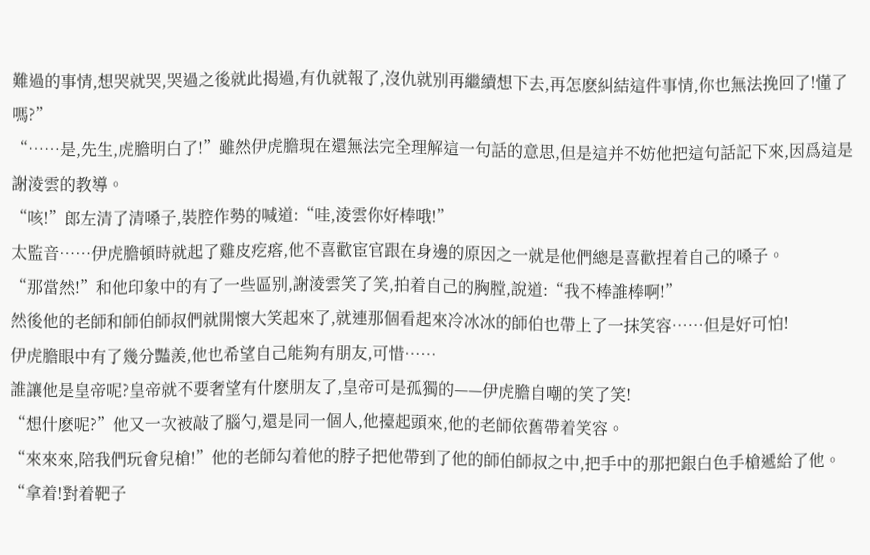難過的事情,想哭就哭,哭過之後就此揭過,有仇就報了,沒仇就别再繼續想下去,再怎麽糾結這件事情,你也無法挽回了!懂了嗎?”
“……是,先生,虎膽明白了!”雖然伊虎膽現在還無法完全理解這一句話的意思,但是這并不妨他把這句話記下來,因爲這是謝淩雲的教導。
“咳!”郎左清了清嗓子,裝腔作勢的喊道:“哇,淩雲你好棒哦!”
太監音……伊虎膽頓時就起了雞皮疙瘩,他不喜歡宦官跟在身邊的原因之一就是他們總是喜歡捏着自己的嗓子。
“那當然!”和他印象中的有了一些區别,謝淩雲笑了笑,拍着自己的胸膛,說道:“我不棒誰棒啊!”
然後他的老師和師伯師叔們就開懷大笑起來了,就連那個看起來冷冰冰的師伯也帶上了一抹笑容……但是好可怕!
伊虎膽眼中有了幾分豔羨,他也希望自己能夠有朋友,可惜……
誰讓他是皇帝呢?皇帝就不要奢望有什麽朋友了,皇帝可是孤獨的——伊虎膽自嘲的笑了笑!
“想什麽呢?”他又一次被敲了腦勺,還是同一個人,他擡起頭來,他的老師依舊帶着笑容。
“來來來,陪我們玩會兒槍!”他的老師勾着他的脖子把他帶到了他的師伯師叔之中,把手中的那把銀白色手槍遞給了他。
“拿着!對着靶子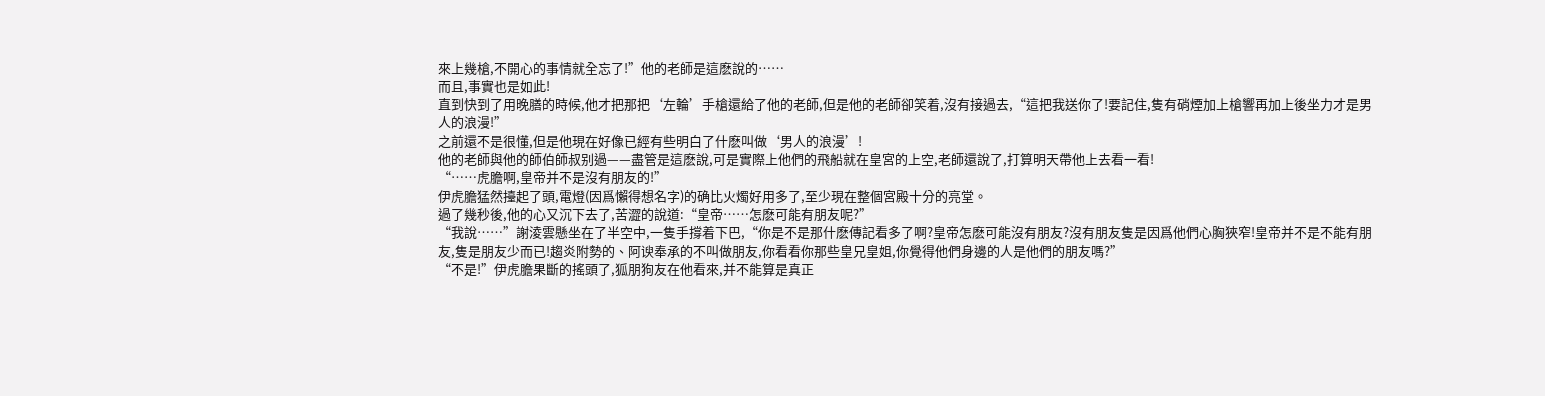來上幾槍,不開心的事情就全忘了!”他的老師是這麽說的……
而且,事實也是如此!
直到快到了用晚膳的時候,他才把那把‘左輪’手槍還給了他的老師,但是他的老師卻笑着,沒有接過去,“這把我送你了!要記住,隻有硝煙加上槍響再加上後坐力才是男人的浪漫!”
之前還不是很懂,但是他現在好像已經有些明白了什麽叫做‘男人的浪漫’!
他的老師與他的師伯師叔别過——盡管是這麽說,可是實際上他們的飛船就在皇宮的上空,老師還說了,打算明天帶他上去看一看!
“……虎膽啊,皇帝并不是沒有朋友的!”
伊虎膽猛然擡起了頭,電燈(因爲懶得想名字)的确比火燭好用多了,至少現在整個宮殿十分的亮堂。
過了幾秒後,他的心又沉下去了,苦澀的說道:“皇帝……怎麽可能有朋友呢?”
“我說……”謝淩雲懸坐在了半空中,一隻手撐着下巴,“你是不是那什麽傳記看多了啊?皇帝怎麽可能沒有朋友?沒有朋友隻是因爲他們心胸狹窄!皇帝并不是不能有朋友,隻是朋友少而已!趨炎附勢的、阿谀奉承的不叫做朋友,你看看你那些皇兄皇姐,你覺得他們身邊的人是他們的朋友嗎?”
“不是!”伊虎膽果斷的搖頭了,狐朋狗友在他看來,并不能算是真正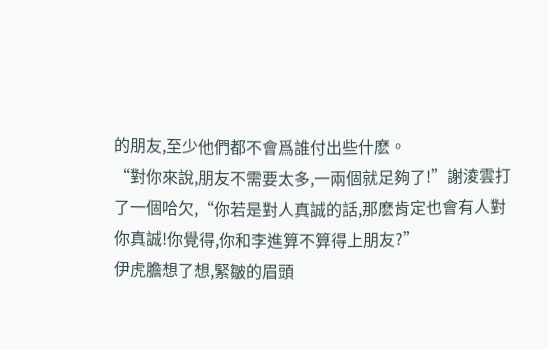的朋友,至少他們都不會爲誰付出些什麽。
“對你來說,朋友不需要太多,一兩個就足夠了!”謝淩雲打了一個哈欠,“你若是對人真誠的話,那麽肯定也會有人對你真誠!你覺得,你和李進算不算得上朋友?”
伊虎膽想了想,緊皺的眉頭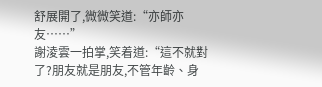舒展開了,微微笑道:“亦師亦友……”
謝淩雲一拍掌,笑着道:“這不就對了?朋友就是朋友,不管年齡、身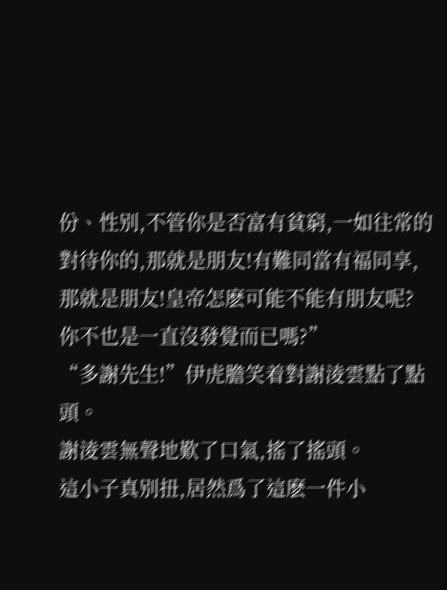份、性别,不管你是否富有貧窮,一如往常的對待你的,那就是朋友!有難同當有福同享,那就是朋友!皇帝怎麽可能不能有朋友呢?你不也是一直沒發覺而已嗎?”
“多謝先生!”伊虎膽笑着對謝淩雲點了點頭。
謝淩雲無聲地歎了口氣,搖了搖頭。
這小子真别扭,居然爲了這麽一件小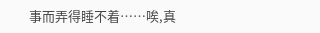事而弄得睡不着……唉,真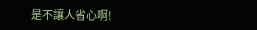是不讓人省心啊!